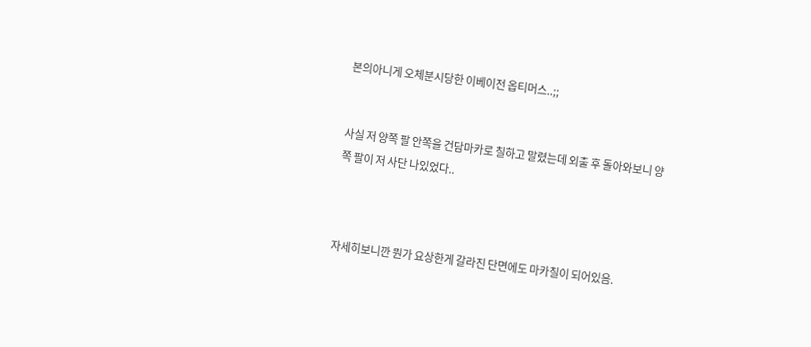본의아니게 오체분시당한 이베이전 옵티머스..;;


사실 저 양쪽 팔 안쪽을 건담마카로 칠하고 말렸는데 외출 후 돌아와보니 양쪽 팔이 저 사단 나있었다..



자세히보니깐 뭔가 요상한게 갈라진 단면에도 마카칠이 되어있음.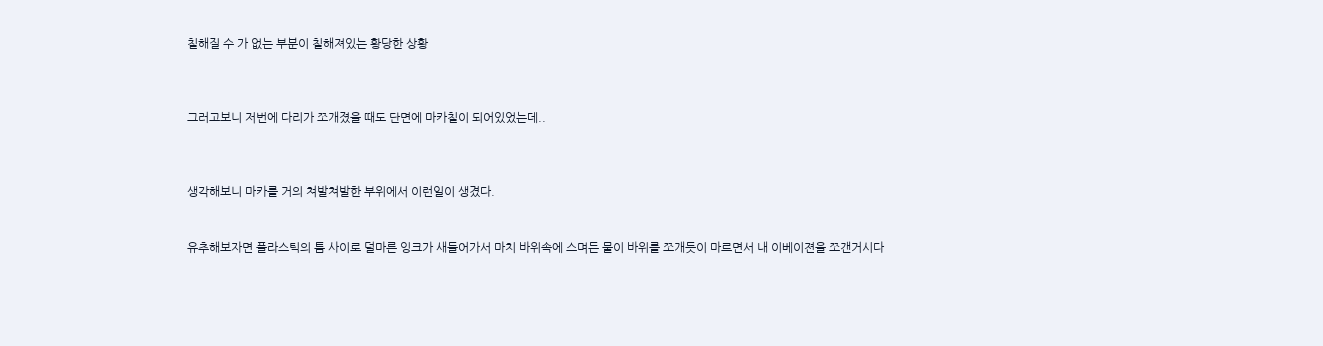칠해질 수 가 없는 부분이 칠해져있는 황당한 상황



그러고보니 저번에 다리가 쪼개졌을 때도 단면에 마카칠이 되어있었는데..



생각해보니 마카를 거의 쳐발쳐발한 부위에서 이런일이 생겼다.


유추해보자면 플라스틱의 틈 사이로 덜마른 잉크가 새들어가서 마치 바위속에 스며든 물이 바위를 쪼개듯이 마르면서 내 이베이젼을 쪼갠거시다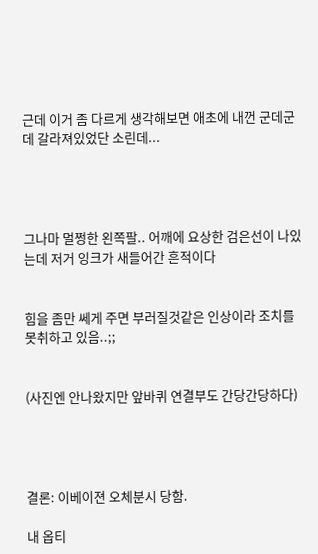근데 이거 좀 다르게 생각해보면 애초에 내껀 군데군데 갈라져있었단 소린데...




그나마 멀쩡한 왼쪽팔.. 어깨에 요상한 검은선이 나있는데 저거 잉크가 새들어간 흔적이다


힘을 좀만 쎄게 주면 부러질것같은 인상이라 조치를 못취하고 있음..;;


(사진엔 안나왔지만 앞바퀴 연결부도 간당간당하다)




결론: 이베이젼 오체분시 당함.

내 옵티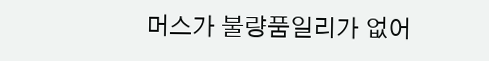머스가 불량품일리가 없어